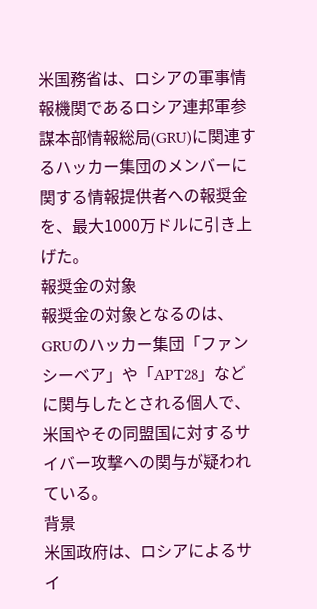米国務省は、ロシアの軍事情報機関であるロシア連邦軍参謀本部情報総局(GRU)に関連するハッカー集団のメンバーに関する情報提供者への報奨金を、最大1000万ドルに引き上げた。
報奨金の対象
報奨金の対象となるのは、GRUのハッカー集団「ファンシーベア」や「APT28」などに関与したとされる個人で、米国やその同盟国に対するサイバー攻撃への関与が疑われている。
背景
米国政府は、ロシアによるサイ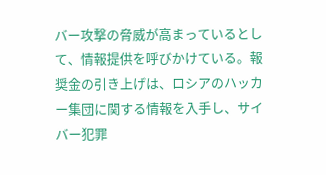バー攻撃の脅威が高まっているとして、情報提供を呼びかけている。報奨金の引き上げは、ロシアのハッカー集団に関する情報を入手し、サイバー犯罪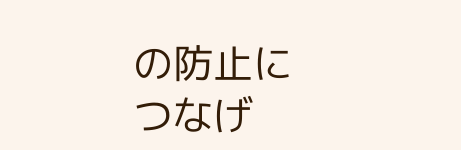の防止につなげ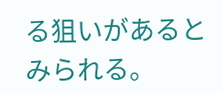る狙いがあるとみられる。